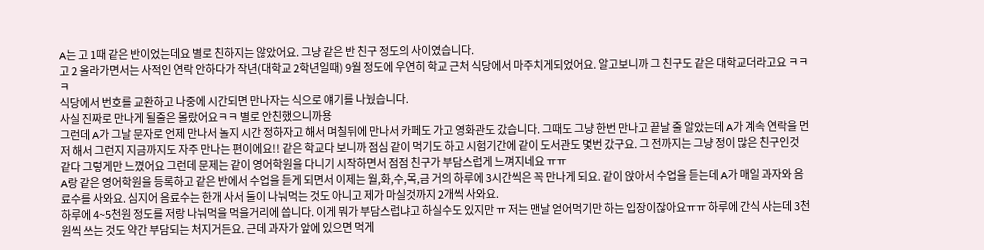A는 고 1때 같은 반이었는데요 별로 친하지는 않았어요. 그냥 같은 반 친구 정도의 사이였습니다.
고 2 올라가면서는 사적인 연락 안하다가 작년(대학교 2학년일때) 9월 정도에 우연히 학교 근처 식당에서 마주치게되었어요. 알고보니까 그 친구도 같은 대학교더라고요 ㅋㅋㅋ
식당에서 번호를 교환하고 나중에 시간되면 만나자는 식으로 얘기를 나눴습니다.
사실 진짜로 만나게 될줄은 몰랐어요ㅋㅋ 별로 안친했으니까용
그런데 A가 그날 문자로 언제 만나서 놀지 시간 정하자고 해서 며칠뒤에 만나서 카페도 가고 영화관도 갔습니다. 그때도 그냥 한번 만나고 끝날 줄 알았는데 A가 계속 연락을 먼저 해서 그런지 지금까지도 자주 만나는 편이에요!! 같은 학교다 보니까 점심 같이 먹기도 하고 시험기간에 같이 도서관도 몇번 갔구요. 그 전까지는 그냥 정이 많은 친구인것 같다 그렇게만 느꼈어요 그런데 문제는 같이 영어학원을 다니기 시작하면서 점점 친구가 부담스럽게 느껴지네요 ㅠㅠ
A랑 같은 영어학원을 등록하고 같은 반에서 수업을 듣게 되면서 이제는 월,화,수,목,금 거의 하루에 3시간씩은 꼭 만나게 되요. 같이 앉아서 수업을 듣는데 A가 매일 과자와 음료수를 사와요. 심지어 음료수는 한개 사서 둘이 나눠먹는 것도 아니고 제가 마실것까지 2개씩 사와요.
하루에 4~5천원 정도를 저랑 나눠먹을 먹을거리에 씁니다. 이게 뭐가 부담스럽냐고 하실수도 있지만 ㅠ 저는 맨날 얻어먹기만 하는 입장이잖아요ㅠㅠ 하루에 간식 사는데 3천원씩 쓰는 것도 약간 부담되는 처지거든요. 근데 과자가 앞에 있으면 먹게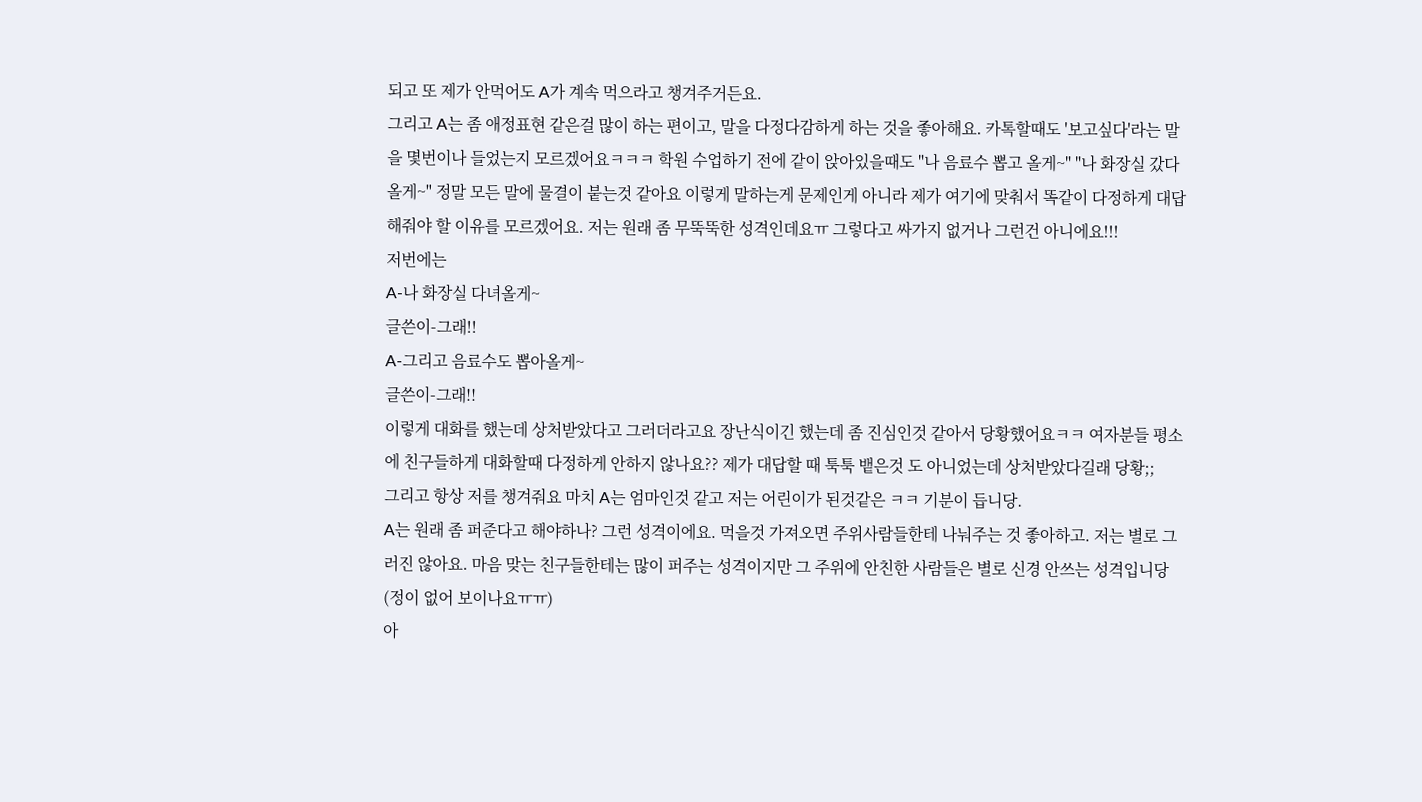되고 또 제가 안먹어도 A가 계속 먹으라고 챙겨주거든요.
그리고 A는 좀 애정표현 같은걸 많이 하는 편이고, 말을 다정다감하게 하는 것을 좋아해요. 카톡할때도 '보고싶다'라는 말을 몇번이나 들었는지 모르겠어요ㅋㅋㅋ 학원 수업하기 전에 같이 앉아있을때도 "나 음료수 뽑고 올게~" "나 화장실 갔다올게~" 정말 모든 말에 물결이 붙는것 같아요 이렇게 말하는게 문제인게 아니라 제가 여기에 맞춰서 똑같이 다정하게 대답해줘야 할 이유를 모르겠어요. 저는 원래 좀 무뚝뚝한 성격인데요ㅠ 그렇다고 싸가지 없거나 그런건 아니에요!!!
저번에는
A-나 화장실 다녀올게~
글쓴이-그래!!
A-그리고 음료수도 뽑아올게~
글쓴이-그래!!
이렇게 대화를 했는데 상처받았다고 그러더라고요 장난식이긴 했는데 좀 진심인것 같아서 당황했어요ㅋㅋ 여자분들 평소에 친구들하게 대화할때 다정하게 안하지 않나요?? 제가 대답할 때 툭툭 뱉은것 도 아니었는데 상처받았다길래 당황;;
그리고 항상 저를 챙겨줘요 마치 A는 엄마인것 같고 저는 어린이가 된것같은 ㅋㅋ 기분이 듭니당.
A는 원래 좀 퍼준다고 해야하나? 그런 성격이에요. 먹을것 가져오면 주위사람들한테 나눠주는 것 좋아하고. 저는 별로 그러진 않아요. 마음 맞는 친구들한테는 많이 퍼주는 성격이지만 그 주위에 안친한 사람들은 별로 신경 안쓰는 성격입니당(정이 없어 보이나요ㅠㅠ)
아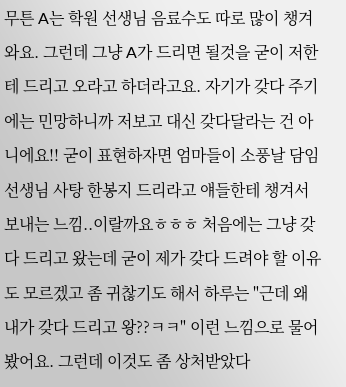무튼 A는 학원 선생님 음료수도 따로 많이 챙겨와요. 그런데 그냥 A가 드리면 될것을 굳이 저한테 드리고 오라고 하더라고요. 자기가 갖다 주기에는 민망하니까 저보고 대신 갖다달라는 건 아니에요!! 굳이 표현하자면 엄마들이 소풍날 담임 선생님 사탕 한봉지 드리라고 얘들한테 챙겨서 보내는 느낌..이랄까요ㅎㅎㅎ 처음에는 그냥 갖다 드리고 왔는데 굳이 제가 갖다 드려야 할 이유도 모르겠고 좀 귀찮기도 해서 하루는 "근데 왜 내가 갖다 드리고 왕??ㅋㅋ" 이런 느낌으로 물어봤어요. 그런데 이것도 좀 상처받았다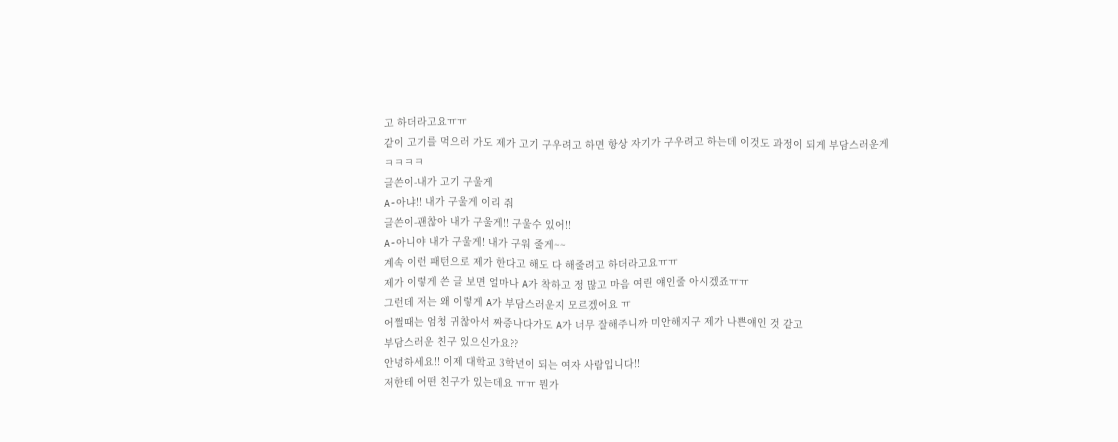고 하더라고요ㅠㅠ
같이 고기를 먹으러 가도 제가 고기 구우려고 하면 항상 자기가 구우려고 하는데 이것도 과정이 되게 부담스러운게 ㅋㅋㅋㅋ
글쓴이-내가 고기 구울게
A-아냐!! 내가 구울게 이리 줘
글쓴이-괜찮아 내가 구울게!! 구울수 있어!!
A-아니야 내가 구울게! 내가 구워 줄게~~
계속 이런 패턴으로 제가 한다고 해도 다 해줄려고 하더라고요ㅠㅠ
제가 이렇게 쓴 글 보면 얼마나 A가 착하고 정 많고 마음 여린 얘인줄 아시겠죠ㅠㅠ
그런데 저는 왜 이렇게 A가 부담스러운지 모르겠어요 ㅠ
어쩔때는 엄청 귀찮아서 짜증나다가도 A가 너무 잘해주니까 미안해지구 제가 나쁜얘인 것 같고
부담스러운 친구 있으신가요??
안녕하세요!! 이제 대학교 3학년이 되는 여자 사람입니다!!
저한테 어떤 친구가 있는데요 ㅠㅠ 뭔가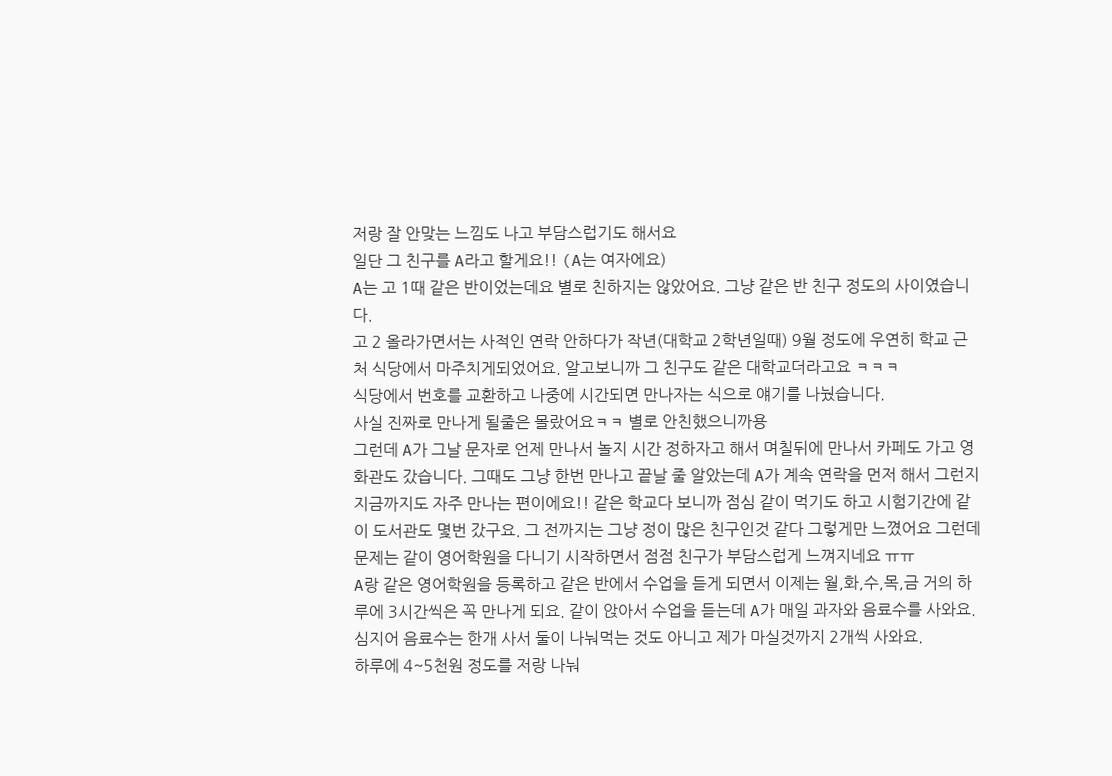저랑 잘 안맞는 느낌도 나고 부담스럽기도 해서요
일단 그 친구를 A라고 할게요!! (A는 여자에요)
A는 고 1때 같은 반이었는데요 별로 친하지는 않았어요. 그냥 같은 반 친구 정도의 사이였습니다.
고 2 올라가면서는 사적인 연락 안하다가 작년(대학교 2학년일때) 9월 정도에 우연히 학교 근처 식당에서 마주치게되었어요. 알고보니까 그 친구도 같은 대학교더라고요 ㅋㅋㅋ
식당에서 번호를 교환하고 나중에 시간되면 만나자는 식으로 얘기를 나눴습니다.
사실 진짜로 만나게 될줄은 몰랐어요ㅋㅋ 별로 안친했으니까용
그런데 A가 그날 문자로 언제 만나서 놀지 시간 정하자고 해서 며칠뒤에 만나서 카페도 가고 영화관도 갔습니다. 그때도 그냥 한번 만나고 끝날 줄 알았는데 A가 계속 연락을 먼저 해서 그런지 지금까지도 자주 만나는 편이에요!! 같은 학교다 보니까 점심 같이 먹기도 하고 시험기간에 같이 도서관도 몇번 갔구요. 그 전까지는 그냥 정이 많은 친구인것 같다 그렇게만 느꼈어요 그런데 문제는 같이 영어학원을 다니기 시작하면서 점점 친구가 부담스럽게 느껴지네요 ㅠㅠ
A랑 같은 영어학원을 등록하고 같은 반에서 수업을 듣게 되면서 이제는 월,화,수,목,금 거의 하루에 3시간씩은 꼭 만나게 되요. 같이 앉아서 수업을 듣는데 A가 매일 과자와 음료수를 사와요. 심지어 음료수는 한개 사서 둘이 나눠먹는 것도 아니고 제가 마실것까지 2개씩 사와요.
하루에 4~5천원 정도를 저랑 나눠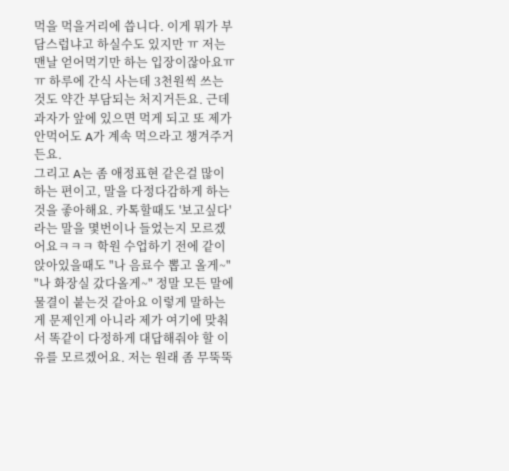먹을 먹을거리에 씁니다. 이게 뭐가 부담스럽냐고 하실수도 있지만 ㅠ 저는 맨날 얻어먹기만 하는 입장이잖아요ㅠㅠ 하루에 간식 사는데 3천원씩 쓰는 것도 약간 부담되는 처지거든요. 근데 과자가 앞에 있으면 먹게 되고 또 제가 안먹어도 A가 계속 먹으라고 챙겨주거든요.
그리고 A는 좀 애정표현 같은걸 많이 하는 편이고, 말을 다정다감하게 하는 것을 좋아해요. 카톡할때도 '보고싶다'라는 말을 몇번이나 들었는지 모르겠어요ㅋㅋㅋ 학원 수업하기 전에 같이 앉아있을때도 "나 음료수 뽑고 올게~" "나 화장실 갔다올게~" 정말 모든 말에 물결이 붙는것 같아요 이렇게 말하는게 문제인게 아니라 제가 여기에 맞춰서 똑같이 다정하게 대답해줘야 할 이유를 모르겠어요. 저는 원래 좀 무뚝뚝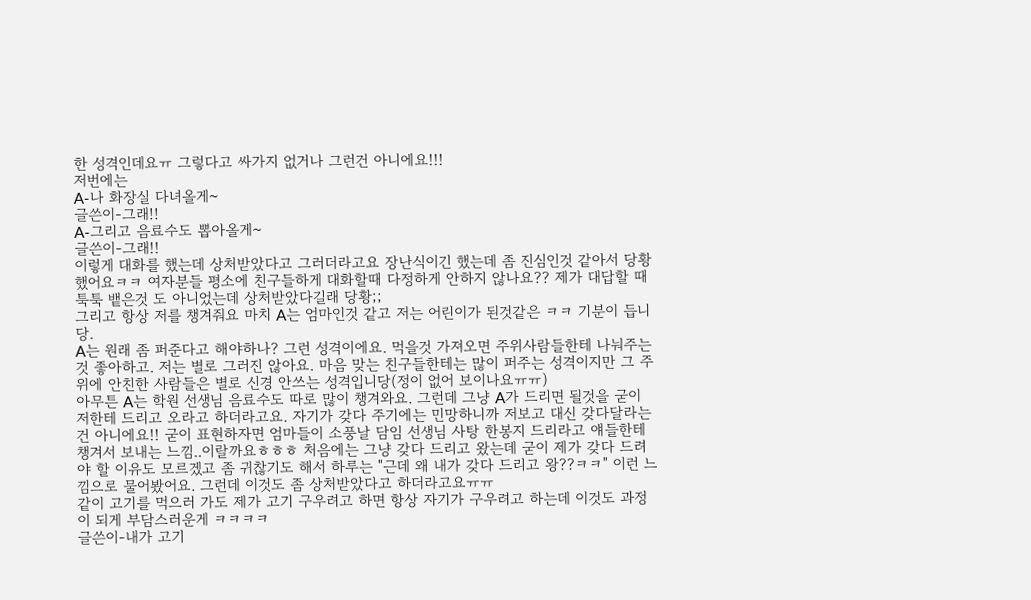한 성격인데요ㅠ 그렇다고 싸가지 없거나 그런건 아니에요!!!
저번에는
A-나 화장실 다녀올게~
글쓴이-그래!!
A-그리고 음료수도 뽑아올게~
글쓴이-그래!!
이렇게 대화를 했는데 상처받았다고 그러더라고요 장난식이긴 했는데 좀 진심인것 같아서 당황했어요ㅋㅋ 여자분들 평소에 친구들하게 대화할때 다정하게 안하지 않나요?? 제가 대답할 때 툭툭 뱉은것 도 아니었는데 상처받았다길래 당황;;
그리고 항상 저를 챙겨줘요 마치 A는 엄마인것 같고 저는 어린이가 된것같은 ㅋㅋ 기분이 듭니당.
A는 원래 좀 퍼준다고 해야하나? 그런 성격이에요. 먹을것 가져오면 주위사람들한테 나눠주는 것 좋아하고. 저는 별로 그러진 않아요. 마음 맞는 친구들한테는 많이 퍼주는 성격이지만 그 주위에 안친한 사람들은 별로 신경 안쓰는 성격입니당(정이 없어 보이나요ㅠㅠ)
아무튼 A는 학원 선생님 음료수도 따로 많이 챙겨와요. 그런데 그냥 A가 드리면 될것을 굳이 저한테 드리고 오라고 하더라고요. 자기가 갖다 주기에는 민망하니까 저보고 대신 갖다달라는 건 아니에요!! 굳이 표현하자면 엄마들이 소풍날 담임 선생님 사탕 한봉지 드리라고 얘들한테 챙겨서 보내는 느낌..이랄까요ㅎㅎㅎ 처음에는 그냥 갖다 드리고 왔는데 굳이 제가 갖다 드려야 할 이유도 모르겠고 좀 귀찮기도 해서 하루는 "근데 왜 내가 갖다 드리고 왕??ㅋㅋ" 이런 느낌으로 물어봤어요. 그런데 이것도 좀 상처받았다고 하더라고요ㅠㅠ
같이 고기를 먹으러 가도 제가 고기 구우려고 하면 항상 자기가 구우려고 하는데 이것도 과정이 되게 부담스러운게 ㅋㅋㅋㅋ
글쓴이-내가 고기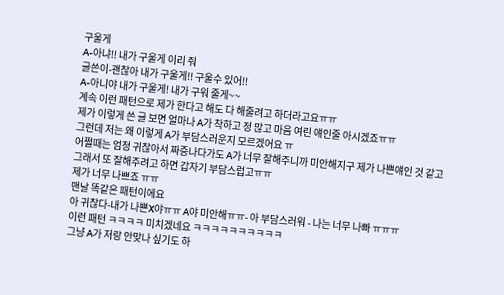구울게
A-아냐!! 내가 구울게 이리 줘
글쓴이-괜찮아 내가 구울게!! 구울수 있어!!
A-아니야 내가 구울게! 내가 구워 줄게~~
계속 이런 패턴으로 제가 한다고 해도 다 해줄려고 하더라고요ㅠㅠ
제가 이렇게 쓴 글 보면 얼마나 A가 착하고 정 많고 마음 여린 얘인줄 아시겠죠ㅠㅠ
그런데 저는 왜 이렇게 A가 부담스러운지 모르겠어요 ㅠ
어쩔때는 엄청 귀찮아서 짜증나다가도 A가 너무 잘해주니까 미안해지구 제가 나쁜얘인 것 같고
그래서 또 잘해주려고 하면 갑자기 부담스럽고ㅠㅠ
제가 너무 나쁘죠 ㅠㅠ
맨날 똑같은 패턴이에요
아 귀찮다-내가 나쁜X야ㅠㅠ A야 미안해ㅠㅠ- 아 부담스러워 - 나는 너무 나빠 ㅠㅠㅠ
이런 패턴 ㅋㅋㅋㅋ 미치겠네요 ㅋㅋㅋㅋㅋㅋㅋㅋㅋㅋ
그냥 A가 저랑 안맞나 싶기도 하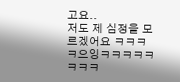고요..
저도 제 심정을 모르겠어요 ㅋㅋㅋㅋ으잉ㅋㅋㅋㅋㅋㅋㅋㅋ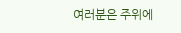여러분은 주위에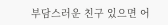부담스러운 친구 있으면 어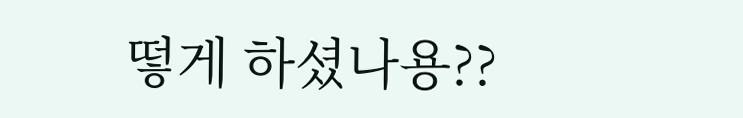떻게 하셨나용??